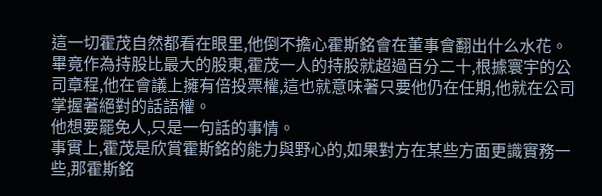這一切霍茂自然都看在眼里,他倒不擔心霍斯銘會在董事會翻出什么水花。
畢竟作為持股比最大的股東,霍茂一人的持股就超過百分二十,根據寰宇的公司章程,他在會議上擁有倍投票權,這也就意味著只要他仍在任期,他就在公司掌握著絕對的話語權。
他想要罷免人,只是一句話的事情。
事實上,霍茂是欣賞霍斯銘的能力與野心的,如果對方在某些方面更識實務一些,那霍斯銘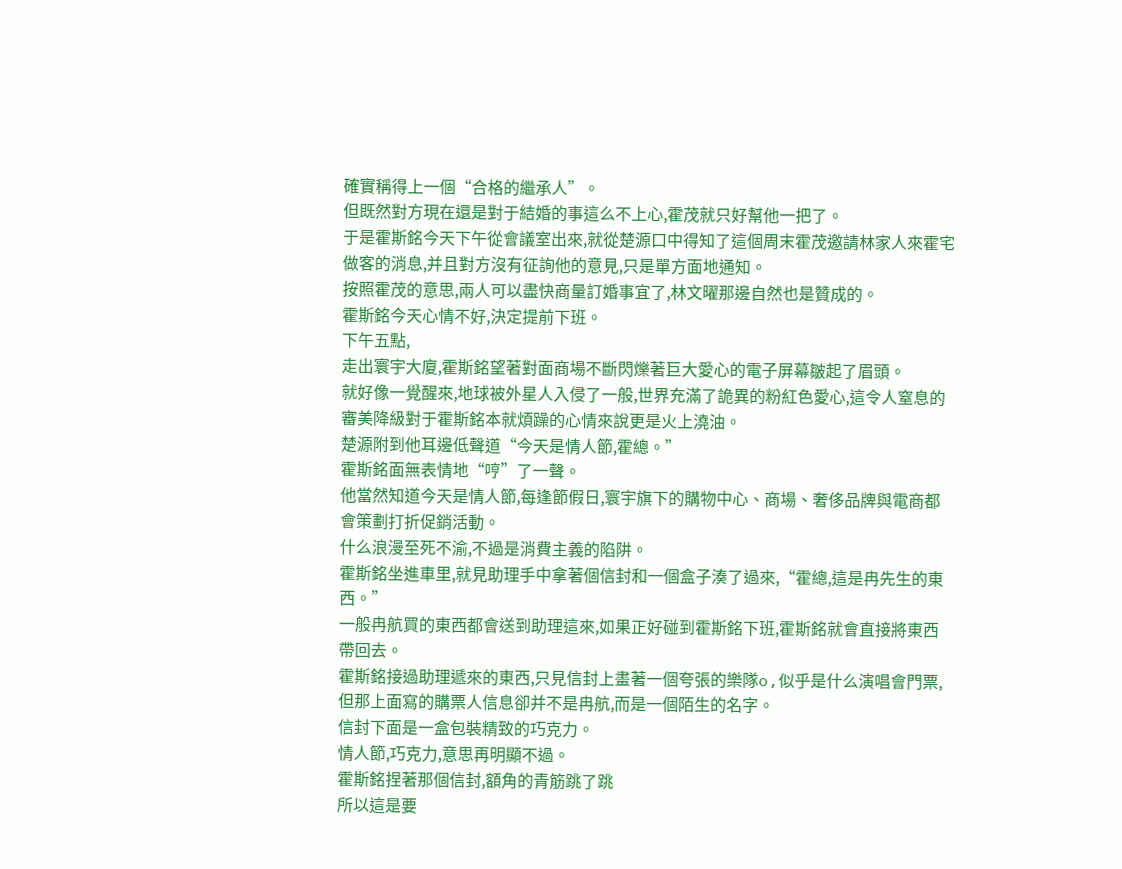確實稱得上一個“合格的繼承人”。
但既然對方現在還是對于結婚的事這么不上心,霍茂就只好幫他一把了。
于是霍斯銘今天下午從會議室出來,就從楚源口中得知了這個周末霍茂邀請林家人來霍宅做客的消息,并且對方沒有征詢他的意見,只是單方面地通知。
按照霍茂的意思,兩人可以盡快商量訂婚事宜了,林文曜那邊自然也是贊成的。
霍斯銘今天心情不好,決定提前下班。
下午五點,
走出寰宇大廈,霍斯銘望著對面商場不斷閃爍著巨大愛心的電子屏幕皺起了眉頭。
就好像一覺醒來,地球被外星人入侵了一般,世界充滿了詭異的粉紅色愛心,這令人窒息的審美降級對于霍斯銘本就煩躁的心情來說更是火上澆油。
楚源附到他耳邊低聲道“今天是情人節,霍總。”
霍斯銘面無表情地“哼”了一聲。
他當然知道今天是情人節,每逢節假日,寰宇旗下的購物中心、商場、奢侈品牌與電商都會策劃打折促銷活動。
什么浪漫至死不渝,不過是消費主義的陷阱。
霍斯銘坐進車里,就見助理手中拿著個信封和一個盒子湊了過來,“霍總,這是冉先生的東西。”
一般冉航買的東西都會送到助理這來,如果正好碰到霍斯銘下班,霍斯銘就會直接將東西帶回去。
霍斯銘接過助理遞來的東西,只見信封上畫著一個夸張的樂隊o,似乎是什么演唱會門票,但那上面寫的購票人信息卻并不是冉航,而是一個陌生的名字。
信封下面是一盒包裝精致的巧克力。
情人節,巧克力,意思再明顯不過。
霍斯銘捏著那個信封,額角的青筋跳了跳
所以這是要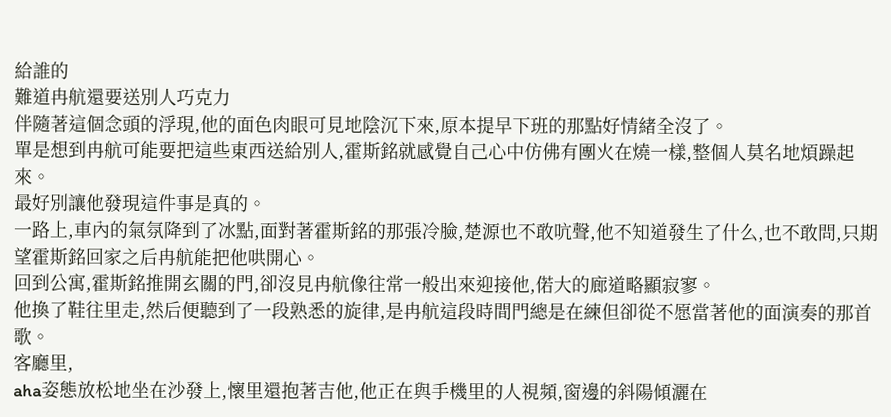給誰的
難道冉航還要送別人巧克力
伴隨著這個念頭的浮現,他的面色肉眼可見地陰沉下來,原本提早下班的那點好情緒全沒了。
單是想到冉航可能要把這些東西送給別人,霍斯銘就感覺自己心中仿佛有團火在燒一樣,整個人莫名地煩躁起來。
最好別讓他發現這件事是真的。
一路上,車內的氣氛降到了冰點,面對著霍斯銘的那張冷臉,楚源也不敢吭聲,他不知道發生了什么,也不敢問,只期望霍斯銘回家之后冉航能把他哄開心。
回到公寓,霍斯銘推開玄關的門,卻沒見冉航像往常一般出來迎接他,偌大的廊道略顯寂寥。
他換了鞋往里走,然后便聽到了一段熟悉的旋律,是冉航這段時間門總是在練但卻從不愿當著他的面演奏的那首歌。
客廳里,
aha姿態放松地坐在沙發上,懷里還抱著吉他,他正在與手機里的人視頻,窗邊的斜陽傾灑在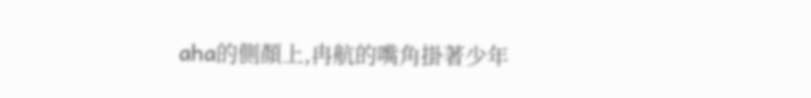aha的側顏上,冉航的嘴角掛著少年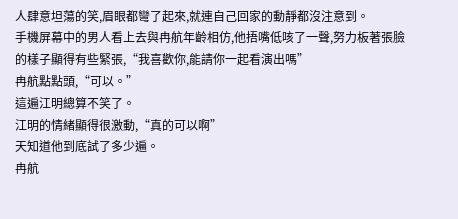人肆意坦蕩的笑,眉眼都彎了起來,就連自己回家的動靜都沒注意到。
手機屏幕中的男人看上去與冉航年齡相仿,他捂嘴低咳了一聲,努力板著張臉的樣子顯得有些緊張,“我喜歡你,能請你一起看演出嗎”
冉航點點頭,“可以。”
這遍江明總算不笑了。
江明的情緒顯得很激動,“真的可以啊”
天知道他到底試了多少遍。
冉航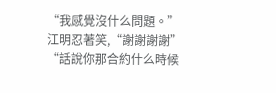“我感覺沒什么問題。”
江明忍著笑,“謝謝謝謝”
“話說你那合約什么時候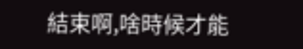結束啊,啥時候才能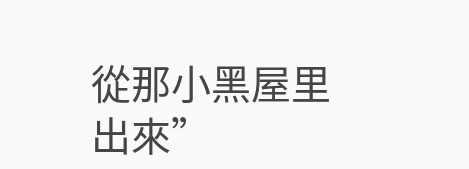從那小黑屋里出來”